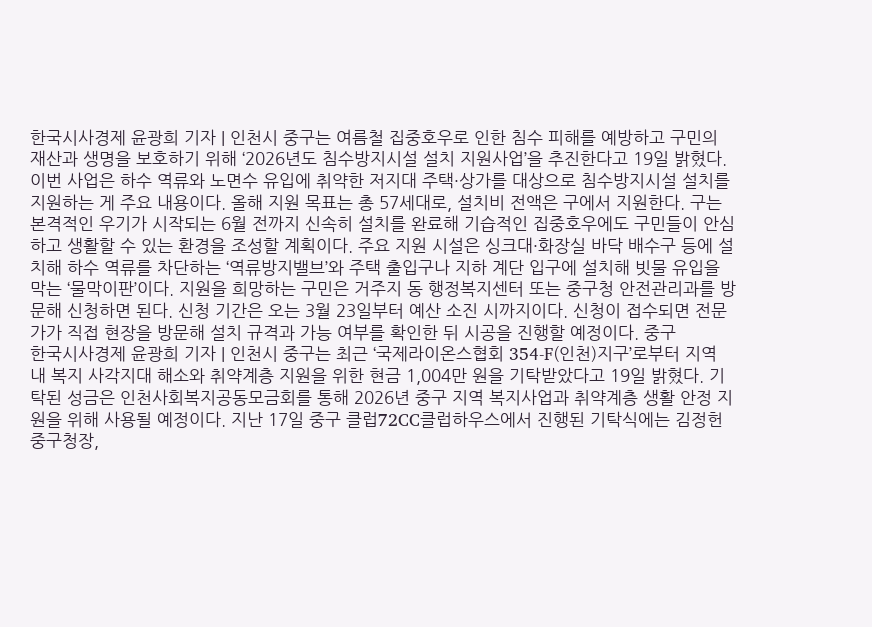한국시사경제 윤광희 기자 | 인천시 중구는 여름철 집중호우로 인한 침수 피해를 예방하고 구민의 재산과 생명을 보호하기 위해 ‘2026년도 침수방지시설 설치 지원사업’을 추진한다고 19일 밝혔다. 이번 사업은 하수 역류와 노면수 유입에 취약한 저지대 주택·상가를 대상으로 침수방지시설 설치를 지원하는 게 주요 내용이다. 올해 지원 목표는 총 57세대로, 설치비 전액은 구에서 지원한다. 구는 본격적인 우기가 시작되는 6월 전까지 신속히 설치를 완료해 기습적인 집중호우에도 구민들이 안심하고 생활할 수 있는 환경을 조성할 계획이다. 주요 지원 시설은 싱크대·화장실 바닥 배수구 등에 설치해 하수 역류를 차단하는 ‘역류방지밸브’와 주택 출입구나 지하 계단 입구에 설치해 빗물 유입을 막는 ‘물막이판’이다. 지원을 희망하는 구민은 거주지 동 행정복지센터 또는 중구청 안전관리과를 방문해 신청하면 된다. 신청 기간은 오는 3월 23일부터 예산 소진 시까지이다. 신청이 접수되면 전문가가 직접 현장을 방문해 설치 규격과 가능 여부를 확인한 뒤 시공을 진행할 예정이다. 중구
한국시사경제 윤광희 기자 | 인천시 중구는 최근 ‘국제라이온스협회 354-F(인천)지구’로부터 지역 내 복지 사각지대 해소와 취약계층 지원을 위한 현금 1,004만 원을 기탁받았다고 19일 밝혔다. 기탁된 성금은 인천사회복지공동모금회를 통해 2026년 중구 지역 복지사업과 취약계층 생활 안정 지원을 위해 사용될 예정이다. 지난 17일 중구 클럽72CC클럽하우스에서 진행된 기탁식에는 김정헌 중구청장,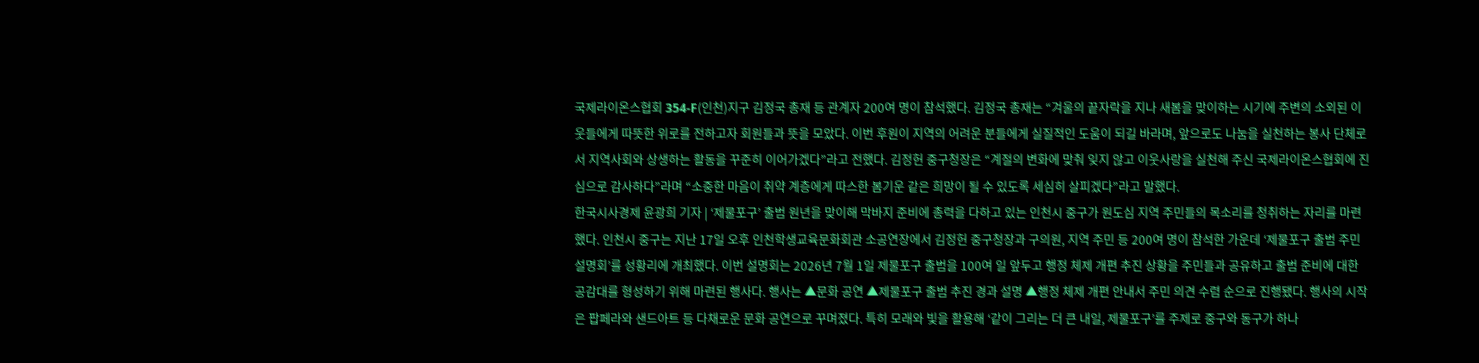국제라이온스협회 354-F(인천)지구 김정국 총재 등 관계자 200여 명이 참석했다. 김정국 총재는 “겨울의 끝자락을 지나 새봄을 맞이하는 시기에 주변의 소외된 이웃들에게 따뜻한 위로를 전하고자 회원들과 뜻을 모았다. 이번 후원이 지역의 어려운 분들에게 실질적인 도움이 되길 바라며, 앞으로도 나눔을 실천하는 봉사 단체로서 지역사회와 상생하는 활동을 꾸준히 이어가겠다”라고 전했다. 김정헌 중구청장은 “계절의 변화에 맞춰 잊지 않고 이웃사랑을 실천해 주신 국제라이온스협회에 진심으로 감사하다”라며 “소중한 마음이 취약 계층에게 따스한 봄기운 같은 희망이 될 수 있도록 세심히 살피겠다”라고 말했다.
한국시사경제 윤광희 기자 | ‘제물포구’ 출범 원년을 맞이해 막바지 준비에 총력을 다하고 있는 인천시 중구가 원도심 지역 주민들의 목소리를 청취하는 자리를 마련했다. 인천시 중구는 지난 17일 오후 인천학생교육문화회관 소공연장에서 김정헌 중구청장과 구의원, 지역 주민 등 200여 명이 참석한 가운데 ‘제물포구 출범 주민설명회’를 성황리에 개최했다. 이번 설명회는 2026년 7월 1일 제물포구 출범을 100여 일 앞두고 행정 체제 개편 추진 상황을 주민들과 공유하고 출범 준비에 대한 공감대를 형성하기 위해 마련된 행사다. 행사는 ▲문화 공연 ▲제물포구 출범 추진 경과 설명 ▲행정 체제 개편 안내서 주민 의견 수렴 순으로 진행됐다. 행사의 시작은 팝페라와 샌드아트 등 다채로운 문화 공연으로 꾸며졌다. 특히 모래와 빛을 활용해 ‘같이 그리는 더 큰 내일, 제물포구’를 주제로 중구와 동구가 하나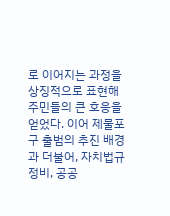로 이어지는 과정을 상징적으로 표현해 주민들의 큰 호응을 얻었다. 이어 제물포구 출범의 추진 배경과 더불어, 자치법규 정비, 공공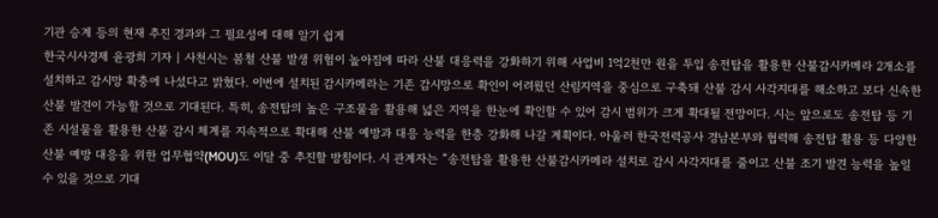기관 승계 등의 현재 추진 경과와 그 필요성에 대해 알기 쉽게
한국시사경제 윤광희 기자 | 사천시는 봄철 산불 발생 위험이 높아짐에 따라 산불 대응력을 강화하기 위해 사업비 1억2천만 원을 투입 송전탑을 활용한 산불감시카메라 2개소를 설치하고 감시망 확충에 나섰다고 밝혔다. 이번에 설치된 감시카메라는 기존 감시망으로 확인이 어려웠던 산림지역을 중심으로 구축돼 산불 감시 사각지대를 해소하고 보다 신속한 산불 발견이 가능할 것으로 기대된다. 특히, 송전탑의 높은 구조물을 활용해 넓은 지역을 한눈에 확인할 수 있어 감시 범위가 크게 확대될 전망이다. 시는 앞으로도 송전탑 등 기존 시설물을 활용한 산불 감시 체계를 지속적으로 확대해 산불 예방과 대응 능력을 한층 강화해 나갈 계획이다. 아울러 한국전력공사 경남본부와 협력해 송전탑 활용 등 다양한 산불 예방 대응을 위한 업무협약(MOU)도 이달 중 추진할 방침이다. 시 관계자는 “송전탑을 활용한 산불감시카메라 설치로 감시 사각지대를 줄이고 산불 조기 발견 능력을 높일 수 있을 것으로 기대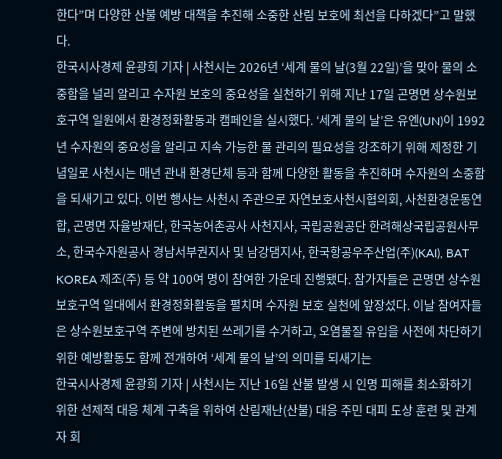한다”며 다양한 산불 예방 대책을 추진해 소중한 산림 보호에 최선을 다하겠다”고 말했다.
한국시사경제 윤광희 기자 | 사천시는 2026년 ‘세계 물의 날(3월 22일)’을 맞아 물의 소중함을 널리 알리고 수자원 보호의 중요성을 실천하기 위해 지난 17일 곤명면 상수원보호구역 일원에서 환경정화활동과 캠페인을 실시했다. ‘세계 물의 날’은 유엔(UN)이 1992년 수자원의 중요성을 알리고 지속 가능한 물 관리의 필요성을 강조하기 위해 제정한 기념일로 사천시는 매년 관내 환경단체 등과 함께 다양한 활동을 추진하며 수자원의 소중함을 되새기고 있다. 이번 행사는 사천시 주관으로 자연보호사천시협의회, 사천환경운동연합, 곤명면 자율방재단, 한국농어촌공사 사천지사, 국립공원공단 한려해상국립공원사무소, 한국수자원공사 경남서부권지사 및 남강댐지사, 한국항공우주산업(주)(KAI), BAT KOREA 제조(주) 등 약 100여 명이 참여한 가운데 진행됐다. 참가자들은 곤명면 상수원보호구역 일대에서 환경정화활동을 펼치며 수자원 보호 실천에 앞장섰다. 이날 참여자들은 상수원보호구역 주변에 방치된 쓰레기를 수거하고, 오염물질 유입을 사전에 차단하기 위한 예방활동도 함께 전개하여 ‘세계 물의 날’의 의미를 되새기는
한국시사경제 윤광희 기자 | 사천시는 지난 16일 산불 발생 시 인명 피해를 최소화하기 위한 선제적 대응 체계 구축을 위하여 산림재난(산불) 대응 주민 대피 도상 훈련 및 관계자 회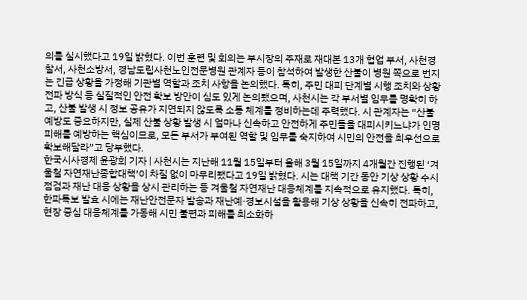의를 실시했다고 19일 밝혔다. 이번 훈련 및 회의는 부시장의 주재로 재대본 13개 협업 부서, 사천경찰서, 사천소방서, 경남도립사천노인전문병원 관계자 등이 참석하여 발생한 산불이 병원 쪽으로 번지는 긴급 상황을 가정해 기관별 역할과 조치 사항을 논의했다. 특히, 주민 대피 단계별 시행 조치와 상황 전파 방식 등 실질적인 안전 확보 방안이 심도 있게 논의됐으며, 사천시는 각 부서별 임무를 명확히 하고, 산불 발생 시 정보 공유가 지연되지 않도록 소통 체계를 정비하는데 주력했다. 시 관계자는 “산불 예방도 중요하지만, 실제 산불 상황 발생 시 얼마나 신속하고 안전하게 주민들을 대피시키느냐가 인명 피해를 예방하는 핵심이므로, 모든 부서가 부여된 역할 및 임무를 숙지하여 시민의 안전을 최우선으로 확보해달라”고 당부했다.
한국시사경제 윤광희 기자 | 사천시는 지난해 11월 15일부터 올해 3월 15일까지 4개월간 진행된 ‘겨울철 자연재난종합대책’이 차질 없이 마무리됐다고 19일 밝혔다. 시는 대책 기간 동안 기상 상황 수시 점검과 재난 대응 상황을 상시 관리하는 등 겨울철 자연재난 대응체계를 지속적으로 유지했다. 특히, 한파특보 발효 시에는 재난안전문자 발송과 재난예·경보시설을 활용해 기상 상황을 신속히 전파하고, 현장 중심 대응체계를 가동해 시민 불편과 피해를 최소화하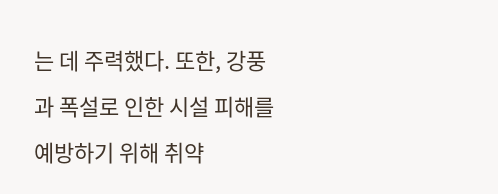는 데 주력했다. 또한, 강풍과 폭설로 인한 시설 피해를 예방하기 위해 취약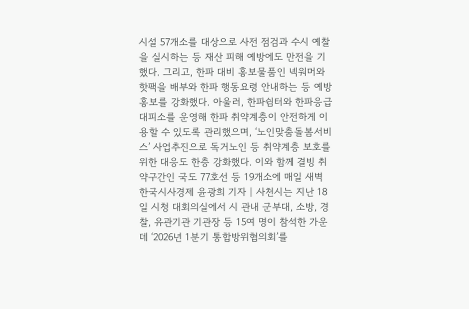시설 57개소를 대상으로 사전 점검과 수시 예찰을 실시하는 등 재산 피해 예방에도 만전을 기했다. 그리고, 한파 대비 홍보물품인 넥워머와 핫팩을 배부와 한파 행동요령 안내하는 등 예방 홍보를 강화했다. 아울러, 한파쉼터와 한파응급대피소를 운영해 한파 취약계층이 안전하게 이용할 수 있도록 관리했으며, ‘노인맞춤돌봄서비스’ 사업추진으로 독거노인 등 취약계층 보호를 위한 대응도 한층 강화했다. 이와 함께 결빙 취약구간인 국도 77호선 등 19개소에 매일 새벽
한국시사경제 윤광희 기자 | 사천시는 지난 18일 시청 대회의실에서 시 관내 군부대, 소방, 경찰, 유관기관 기관장 등 15여 명이 참석한 가운데 ‘2026년 1분기 통합방위협의회’를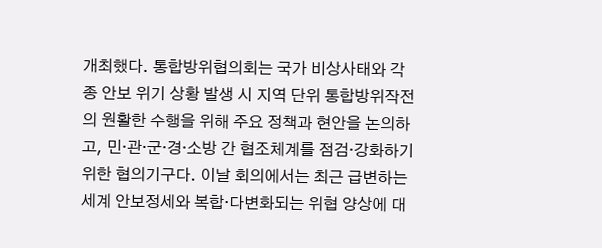개최했다. 통합방위협의회는 국가 비상사태와 각종 안보 위기 상황 발생 시 지역 단위 통합방위작전의 원활한 수행을 위해 주요 정책과 현안을 논의하고, 민·관·군·경·소방 간 협조체계를 점검·강화하기 위한 협의기구다. 이날 회의에서는 최근 급변하는 세계 안보정세와 복합·다변화되는 위협 양상에 대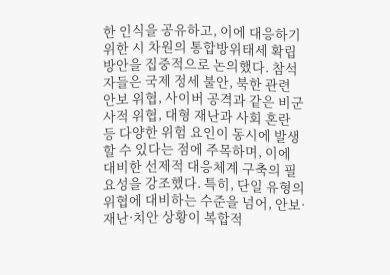한 인식을 공유하고, 이에 대응하기 위한 시 차원의 통합방위태세 확립 방안을 집중적으로 논의했다. 참석자들은 국제 정세 불안, 북한 관련 안보 위협, 사이버 공격과 같은 비군사적 위협, 대형 재난과 사회 혼란 등 다양한 위험 요인이 동시에 발생할 수 있다는 점에 주목하며, 이에 대비한 선제적 대응체계 구축의 필요성을 강조했다. 특히, 단일 유형의 위협에 대비하는 수준을 넘어, 안보·재난·치안 상황이 복합적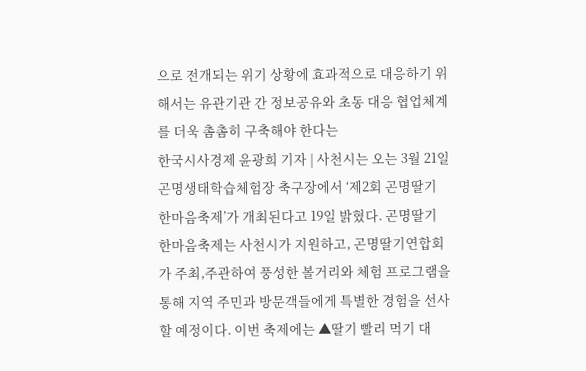으로 전개되는 위기 상황에 효과적으로 대응하기 위해서는 유관기관 간 정보공유와 초동 대응 협업체계를 더욱 촘촘히 구축해야 한다는
한국시사경제 윤광희 기자 | 사천시는 오는 3월 21일 곤명생태학습체험장 축구장에서 ‘제2회 곤명딸기 한마음축제’가 개최된다고 19일 밝혔다. 곤명딸기 한마음축제는 사천시가 지원하고, 곤명딸기연합회가 주최,주관하여 풍성한 볼거리와 체험 프로그램을 통해 지역 주민과 방문객들에게 특별한 경험을 선사할 예정이다. 이번 축제에는 ▲딸기 빨리 먹기 대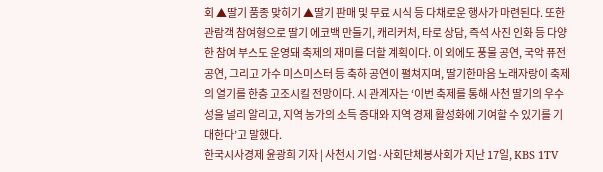회 ▲딸기 품종 맞히기 ▲딸기 판매 및 무료 시식 등 다채로운 행사가 마련된다. 또한 관람객 참여형으로 딸기 에코백 만들기, 캐리커처, 타로 상담, 즉석 사진 인화 등 다양한 참여 부스도 운영돼 축제의 재미를 더할 계획이다. 이 외에도 풍물 공연, 국악 퓨전 공연, 그리고 가수 미스미스터 등 축하 공연이 펼쳐지며, 딸기한마음 노래자랑이 축제의 열기를 한층 고조시킬 전망이다. 시 관계자는 ‘이번 축제를 통해 사천 딸기의 우수성을 널리 알리고, 지역 농가의 소득 증대와 지역 경제 활성화에 기여할 수 있기를 기대한다’고 말했다.
한국시사경제 윤광희 기자 | 사천시 기업·사회단체봉사회가 지난 17일, KBS 1TV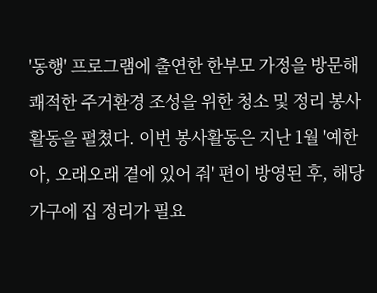'동행' 프로그램에 출연한 한부모 가정을 방문해 쾌적한 주거환경 조성을 위한 청소 및 정리 봉사활동을 펼쳤다. 이번 봉사활동은 지난 1월 '예한아, 오래오래 곁에 있어 줘' 편이 방영된 후, 해당 가구에 집 정리가 필요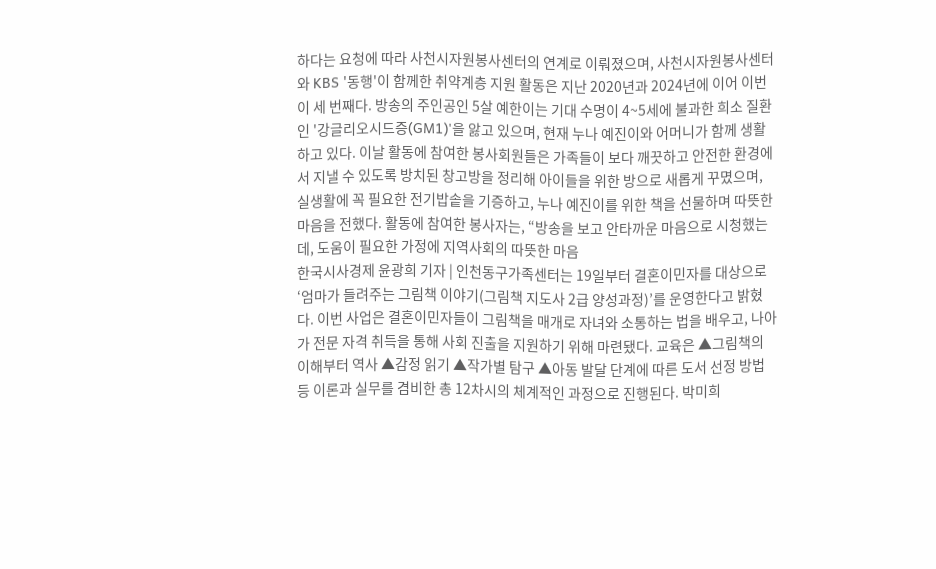하다는 요청에 따라 사천시자원봉사센터의 연계로 이뤄졌으며, 사천시자원봉사센터와 KBS '동행'이 함께한 취약계층 지원 활동은 지난 2020년과 2024년에 이어 이번이 세 번째다. 방송의 주인공인 5살 예한이는 기대 수명이 4~5세에 불과한 희소 질환인 '강글리오시드증(GM1)'을 앓고 있으며, 현재 누나 예진이와 어머니가 함께 생활하고 있다. 이날 활동에 참여한 봉사회원들은 가족들이 보다 깨끗하고 안전한 환경에서 지낼 수 있도록 방치된 창고방을 정리해 아이들을 위한 방으로 새롭게 꾸몄으며, 실생활에 꼭 필요한 전기밥솥을 기증하고, 누나 예진이를 위한 책을 선물하며 따뜻한 마음을 전했다. 활동에 참여한 봉사자는, “방송을 보고 안타까운 마음으로 시청했는데, 도움이 필요한 가정에 지역사회의 따뜻한 마음
한국시사경제 윤광희 기자 | 인천동구가족센터는 19일부터 결혼이민자를 대상으로 ‘엄마가 들려주는 그림책 이야기(그림책 지도사 2급 양성과정)’를 운영한다고 밝혔다. 이번 사업은 결혼이민자들이 그림책을 매개로 자녀와 소통하는 법을 배우고, 나아가 전문 자격 취득을 통해 사회 진출을 지원하기 위해 마련됐다. 교육은 ▲그림책의 이해부터 역사 ▲감정 읽기 ▲작가별 탐구 ▲아동 발달 단계에 따른 도서 선정 방법 등 이론과 실무를 겸비한 총 12차시의 체계적인 과정으로 진행된다. 박미희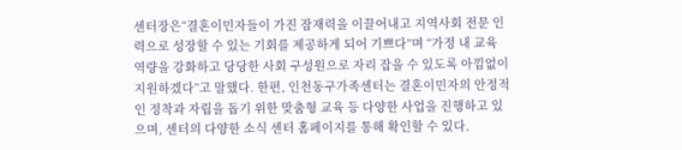센터장은“결혼이민자들이 가진 잠재력을 이끌어내고 지역사회 전문 인력으로 성장할 수 있는 기회를 제공하게 되어 기쁘다”며 “가정 내 교육 역량을 강화하고 당당한 사회 구성원으로 자리 잡을 수 있도록 아낌없이 지원하겠다”고 말했다. 한편, 인천동구가족센터는 결혼이민자의 안정적인 정착과 자립을 돕기 위한 맞춤형 교육 등 다양한 사업을 진행하고 있으며, 센터의 다양한 소식 센터 홈페이지를 통해 확인할 수 있다.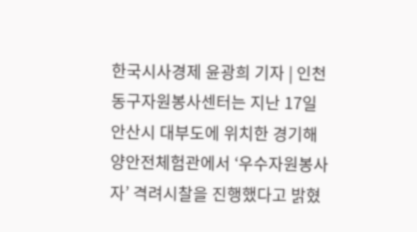한국시사경제 윤광희 기자 | 인천동구자원봉사센터는 지난 17일 안산시 대부도에 위치한 경기해양안전체험관에서 ‘우수자원봉사자’ 격려시찰을 진행했다고 밝혔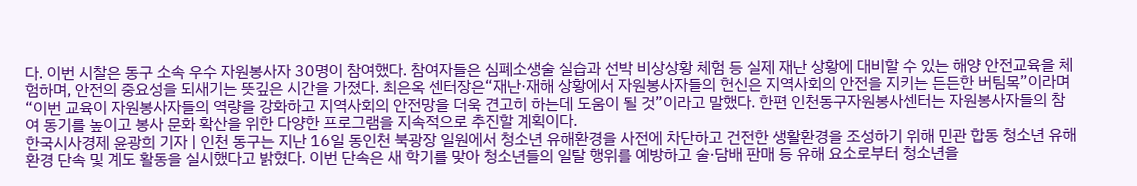다. 이번 시찰은 동구 소속 우수 자원봉사자 30명이 참여했다. 참여자들은 심폐소생술 실습과 선박 비상상황 체험 등 실제 재난 상황에 대비할 수 있는 해양 안전교육을 체험하며, 안전의 중요성을 되새기는 뜻깊은 시간을 가졌다. 최은옥 센터장은“재난·재해 상황에서 자원봉사자들의 헌신은 지역사회의 안전을 지키는 든든한 버팀목”이라며“이번 교육이 자원봉사자들의 역량을 강화하고 지역사회의 안전망을 더욱 견고히 하는데 도움이 될 것”이라고 말했다. 한편 인천동구자원봉사센터는 자원봉사자들의 참여 동기를 높이고 봉사 문화 확산을 위한 다양한 프로그램을 지속적으로 추진할 계획이다.
한국시사경제 윤광희 기자 | 인천 동구는 지난 16일 동인천 북광장 일원에서 청소년 유해환경을 사전에 차단하고 건전한 생활환경을 조성하기 위해 민관 합동 청소년 유해환경 단속 및 계도 활동을 실시했다고 밝혔다. 이번 단속은 새 학기를 맞아 청소년들의 일탈 행위를 예방하고 술·담배 판매 등 유해 요소로부터 청소년을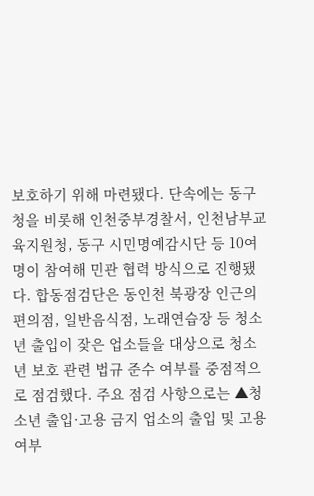보호하기 위해 마련됐다. 단속에는 동구청을 비롯해 인천중부경찰서, 인천남부교육지원청, 동구 시민명예감시단 등 10여 명이 참여해 민관 협력 방식으로 진행됐다. 합동점검단은 동인천 북광장 인근의 편의점, 일반음식점, 노래연습장 등 청소년 출입이 잦은 업소들을 대상으로 청소년 보호 관련 법규 준수 여부를 중점적으로 점검했다. 주요 점검 사항으로는 ▲청소년 출입·고용 금지 업소의 출입 및 고용 여부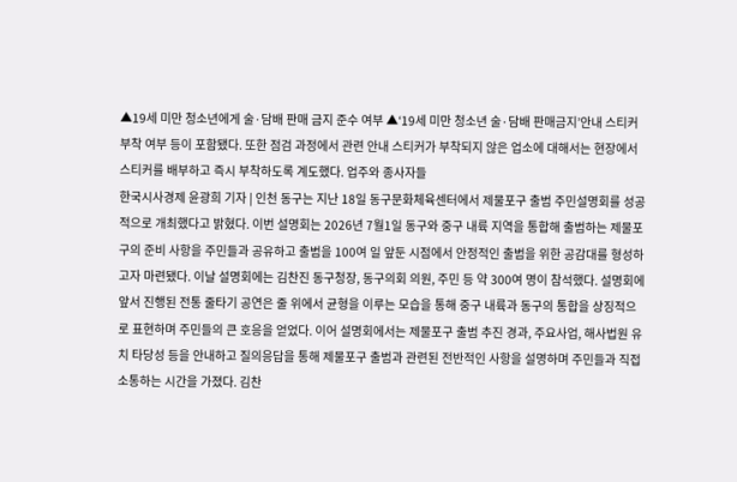▲19세 미만 청소년에게 술·담배 판매 금지 준수 여부 ▲‘19세 미만 청소년 술·담배 판매금지’안내 스티커 부착 여부 등이 포함됐다. 또한 점검 과정에서 관련 안내 스티커가 부착되지 않은 업소에 대해서는 현장에서 스티커를 배부하고 즉시 부착하도록 계도했다. 업주와 종사자들
한국시사경제 윤광희 기자 | 인천 동구는 지난 18일 동구문화체육센터에서 제물포구 출범 주민설명회를 성공적으로 개최했다고 밝혔다. 이번 설명회는 2026년 7월1일 동구와 중구 내륙 지역을 통합해 출범하는 제물포구의 준비 사항을 주민들과 공유하고 출범을 100여 일 앞둔 시점에서 안정적인 출범을 위한 공감대를 형성하고자 마련됐다. 이날 설명회에는 김찬진 동구청장, 동구의회 의원, 주민 등 약 300여 명이 참석했다. 설명회에 앞서 진행된 전통 줄타기 공연은 줄 위에서 균형을 이루는 모습을 통해 중구 내륙과 동구의 통합을 상징적으로 표현하며 주민들의 큰 호응을 얻었다. 이어 설명회에서는 제물포구 출범 추진 경과, 주요사업, 해사법원 유치 타당성 등을 안내하고 질의응답을 통해 제물포구 출범과 관련된 전반적인 사항을 설명하며 주민들과 직접 소통하는 시간을 가졌다. 김찬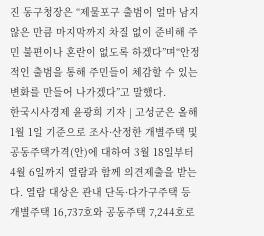진 동구청장은 “제물포구 출범이 얼마 남지 않은 만큼 마지막까지 차질 없이 준비해 주민 불편이나 혼란이 없도록 하겠다”며“안정적인 출범을 통해 주민들이 체감할 수 있는 변화를 만들어 나가겠다”고 말했다.
한국시사경제 윤광희 기자 | 고성군은 올해 1월 1일 기준으로 조사·산정한 개별주택 및 공동주택가격(안)에 대하여 3월 18일부터 4월 6일까지 열람과 함께 의견제출을 받는다. 열람 대상은 관내 단독·다가구주택 등 개별주택 16,737호와 공동주택 7,244호로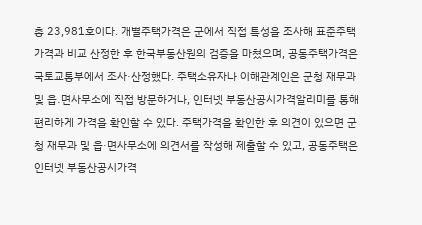총 23,981호이다. 개별주택가격은 군에서 직접 특성을 조사해 표준주택가격과 비교 산정한 후 한국부동산원의 검증을 마쳤으며, 공동주택가격은 국토교통부에서 조사·산정했다. 주택소유자나 이해관계인은 군청 재무과 및 읍․면사무소에 직접 방문하거나, 인터넷 부동산공시가격알리미를 통해 편리하게 가격을 확인할 수 있다. 주택가격을 확인한 후 의견이 있으면 군청 재무과 및 읍·면사무소에 의견서를 작성해 제출할 수 있고, 공동주택은 인터넷 부동산공시가격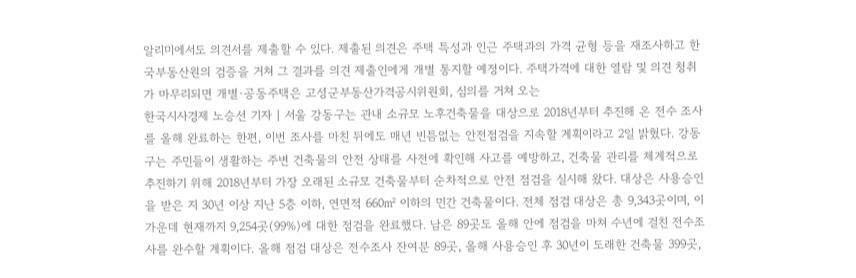알리미에서도 의견서를 제출할 수 있다. 제출된 의견은 주택 특성과 인근 주택과의 가격 균형 등을 재조사하고 한국부동산원의 검증을 거쳐 그 결과를 의견 제출인에게 개별 통지할 예정이다. 주택가격에 대한 열람 및 의견 청취가 마무리되면 개별·공동주택은 고성군부동산가격공시위원회, 심의를 거쳐 오는
한국시사경제 노승선 기자 | 서울 강동구는 관내 소규모 노후건축물을 대상으로 2018년부터 추진해 온 전수 조사를 올해 완료하는 한편, 이번 조사를 마친 뒤에도 매년 빈틈없는 안전점검을 지속할 계획이라고 2일 밝혔다. 강동구는 주민들이 생활하는 주변 건축물의 안전 상태를 사전에 확인해 사고를 예방하고, 건축물 관리를 체계적으로 추진하기 위해 2018년부터 가장 오래된 소규모 건축물부터 순차적으로 안전 점검을 실시해 왔다. 대상은 사용승인을 받은 지 30년 이상 지난 5층 이하, 연면적 660㎡ 이하의 민간 건축물이다. 전체 점검 대상은 총 9,343곳이며, 이 가운데 현재까지 9,254곳(99%)에 대한 점검을 완료했다. 남은 89곳도 올해 안에 점검을 마쳐 수년에 걸친 전수조사를 완수할 계획이다. 올해 점검 대상은 전수조사 잔여분 89곳, 올해 사용승인 후 30년이 도래한 건축물 399곳,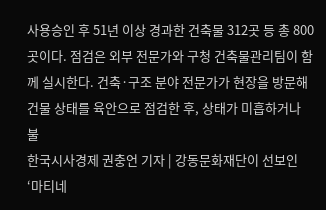사용승인 후 51년 이상 경과한 건축물 312곳 등 총 800곳이다. 점검은 외부 전문가와 구청 건축물관리팀이 함께 실시한다. 건축·구조 분야 전문가가 현장을 방문해 건물 상태를 육안으로 점검한 후, 상태가 미흡하거나 불
한국시사경제 권충언 기자 | 강동문화재단이 선보인 ‘마티네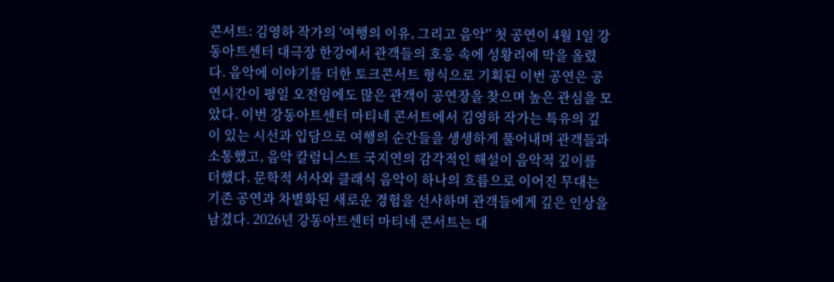콘서트: 김영하 작가의 '여행의 이유, 그리고 음악'’ 첫 공연이 4월 1일 강동아트센터 대극장 한강에서 관객들의 호응 속에 성황리에 막을 올렸다. 음악에 이야기를 더한 토크콘서트 형식으로 기획된 이번 공연은 공연시간이 평일 오전임에도 많은 관객이 공연장을 찾으며 높은 관심을 모았다. 이번 강동아트센터 마티네 콘서트에서 김영하 작가는 특유의 깊이 있는 시선과 입담으로 여행의 순간들을 생생하게 풀어내며 관객들과 소통했고, 음악 칼럼니스트 국지연의 감각적인 해설이 음악적 깊이를 더했다. 문학적 서사와 클래식 음악이 하나의 흐름으로 이어진 무대는 기존 공연과 차별화된 새로운 경험을 선사하며 관객들에게 깊은 인상을 남겼다. 2026년 강동아트센터 마티네 콘서트는 대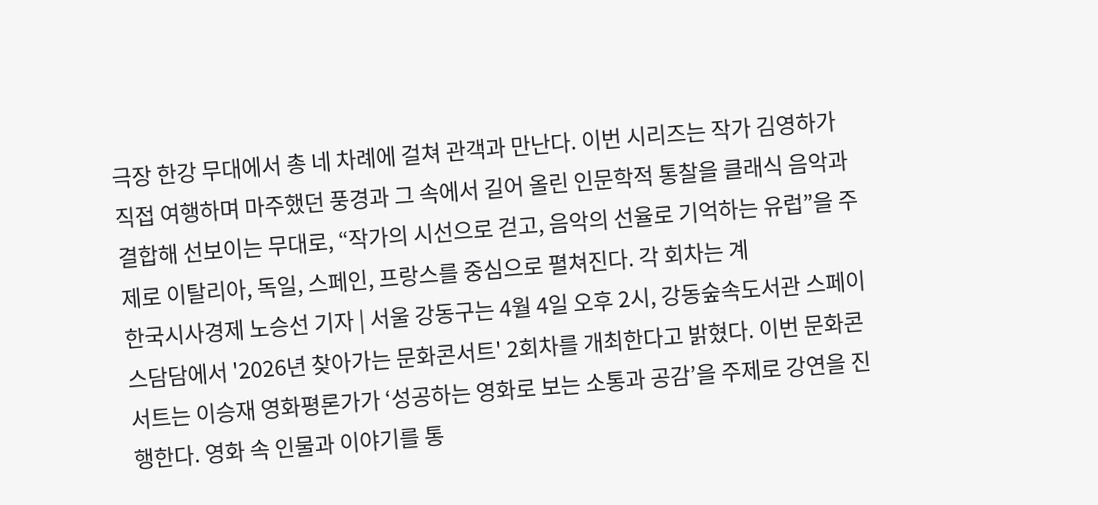극장 한강 무대에서 총 네 차례에 걸쳐 관객과 만난다. 이번 시리즈는 작가 김영하가 직접 여행하며 마주했던 풍경과 그 속에서 길어 올린 인문학적 통찰을 클래식 음악과 결합해 선보이는 무대로, “작가의 시선으로 걷고, 음악의 선율로 기억하는 유럽”을 주제로 이탈리아, 독일, 스페인, 프랑스를 중심으로 펼쳐진다. 각 회차는 계
한국시사경제 노승선 기자 | 서울 강동구는 4월 4일 오후 2시, 강동숲속도서관 스페이스담담에서 '2026년 찾아가는 문화콘서트' 2회차를 개최한다고 밝혔다. 이번 문화콘서트는 이승재 영화평론가가 ‘성공하는 영화로 보는 소통과 공감’을 주제로 강연을 진행한다. 영화 속 인물과 이야기를 통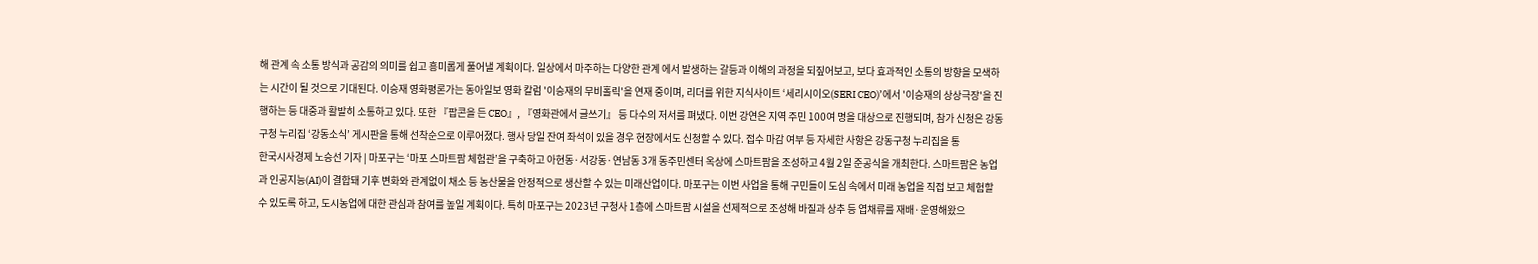해 관계 속 소통 방식과 공감의 의미를 쉽고 흥미롭게 풀어낼 계획이다. 일상에서 마주하는 다양한 관계 에서 발생하는 갈등과 이해의 과정을 되짚어보고, 보다 효과적인 소통의 방향을 모색하는 시간이 될 것으로 기대된다. 이승재 영화평론가는 동아일보 영화 칼럼 '이승재의 무비홀릭'을 연재 중이며, 리더를 위한 지식사이트 ‘세리시이오(SERI CEO)’에서 '이승재의 상상극장'을 진행하는 등 대중과 활발히 소통하고 있다. 또한 『팝콘을 든 CEO』, 『영화관에서 글쓰기』 등 다수의 저서를 펴냈다. 이번 강연은 지역 주민 100여 명을 대상으로 진행되며, 참가 신청은 강동구청 누리집 ‘강동소식’ 게시판을 통해 선착순으로 이루어졌다. 행사 당일 잔여 좌석이 있을 경우 현장에서도 신청할 수 있다. 접수 마감 여부 등 자세한 사항은 강동구청 누리집을 통
한국시사경제 노승선 기자 | 마포구는 ‘마포 스마트팜 체험관’을 구축하고 아현동·서강동·연남동 3개 동주민센터 옥상에 스마트팜을 조성하고 4월 2일 준공식을 개최한다. 스마트팜은 농업과 인공지능(AI)이 결합돼 기후 변화와 관계없이 채소 등 농산물을 안정적으로 생산할 수 있는 미래산업이다. 마포구는 이번 사업을 통해 구민들이 도심 속에서 미래 농업을 직접 보고 체험할 수 있도록 하고, 도시농업에 대한 관심과 참여를 높일 계획이다. 특히 마포구는 2023년 구청사 1층에 스마트팜 시설을 선제적으로 조성해 바질과 상추 등 엽채류를 재배·운영해왔으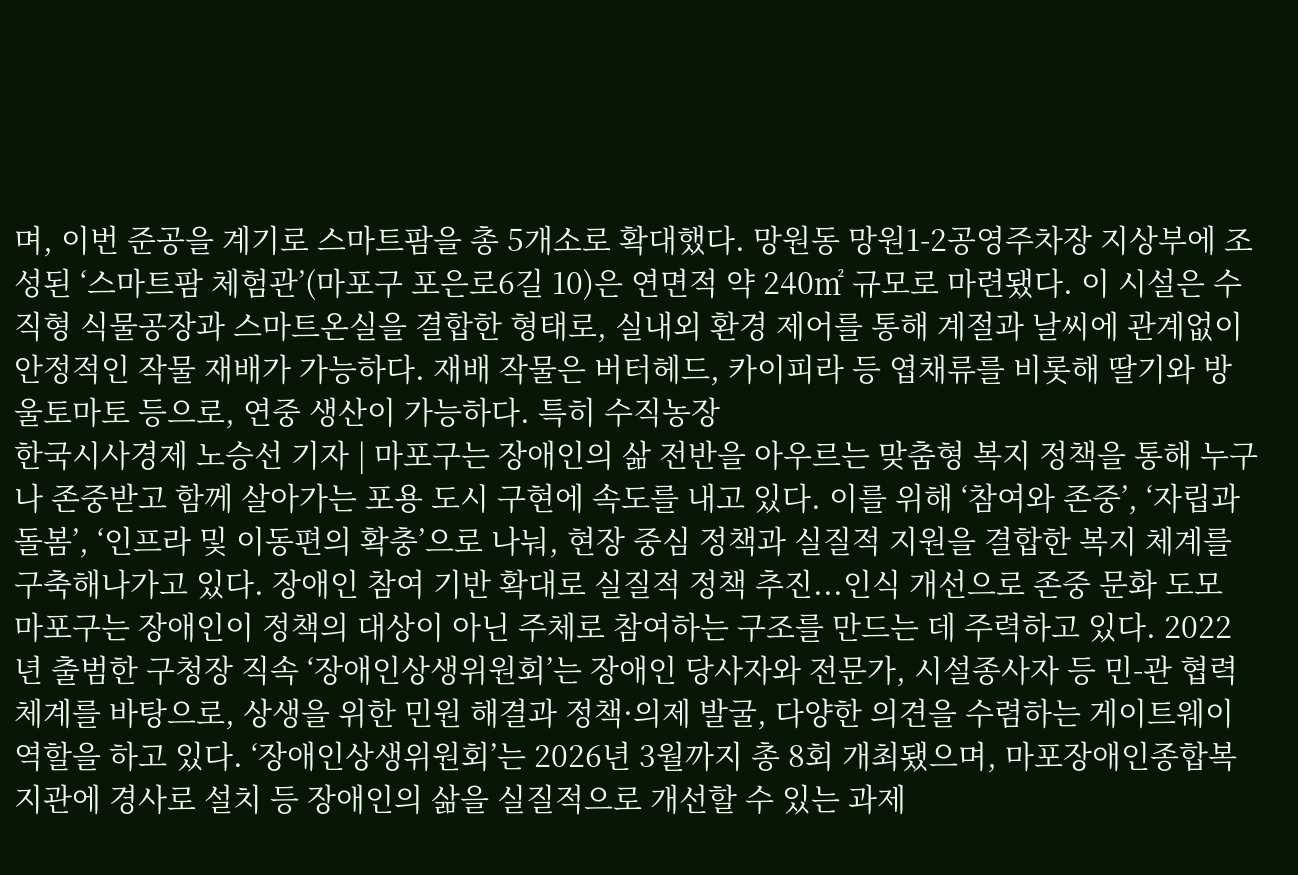며, 이번 준공을 계기로 스마트팜을 총 5개소로 확대했다. 망원동 망원1-2공영주차장 지상부에 조성된 ‘스마트팜 체험관’(마포구 포은로6길 10)은 연면적 약 240㎡ 규모로 마련됐다. 이 시설은 수직형 식물공장과 스마트온실을 결합한 형태로, 실내외 환경 제어를 통해 계절과 날씨에 관계없이 안정적인 작물 재배가 가능하다. 재배 작물은 버터헤드, 카이피라 등 엽채류를 비롯해 딸기와 방울토마토 등으로, 연중 생산이 가능하다. 특히 수직농장
한국시사경제 노승선 기자 | 마포구는 장애인의 삶 전반을 아우르는 맞춤형 복지 정책을 통해 누구나 존중받고 함께 살아가는 포용 도시 구현에 속도를 내고 있다. 이를 위해 ‘참여와 존중’, ‘자립과 돌봄’, ‘인프라 및 이동편의 확충’으로 나눠, 현장 중심 정책과 실질적 지원을 결합한 복지 체계를 구축해나가고 있다. 장애인 참여 기반 확대로 실질적 정책 추진...인식 개선으로 존중 문화 도모 마포구는 장애인이 정책의 대상이 아닌 주체로 참여하는 구조를 만드는 데 주력하고 있다. 2022년 출범한 구청장 직속 ‘장애인상생위원회’는 장애인 당사자와 전문가, 시설종사자 등 민-관 협력체계를 바탕으로, 상생을 위한 민원 해결과 정책·의제 발굴, 다양한 의견을 수렴하는 게이트웨이 역할을 하고 있다. ‘장애인상생위원회’는 2026년 3월까지 총 8회 개최됐으며, 마포장애인종합복지관에 경사로 설치 등 장애인의 삶을 실질적으로 개선할 수 있는 과제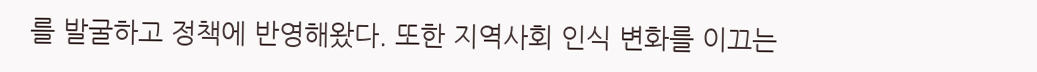를 발굴하고 정책에 반영해왔다. 또한 지역사회 인식 변화를 이끄는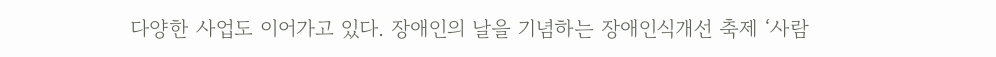다양한 사업도 이어가고 있다. 장애인의 날을 기념하는 장애인식개선 축제 ‘사람